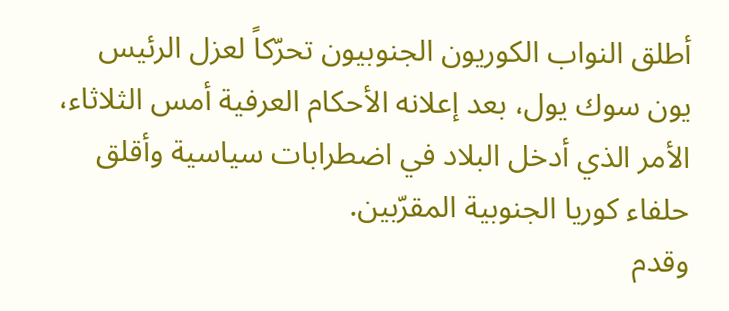أطلق النواب الكوريون الجنوبيون تحرّكاً لعزل الرئيس يون سوك يول، بعد إعلانه الأحكام العرفية أمس الثلاثاء، الأمر الذي أدخل البلاد في اضطرابات سياسية وأقلق حلفاء كوريا الجنوبية المقرّبين.
وقدم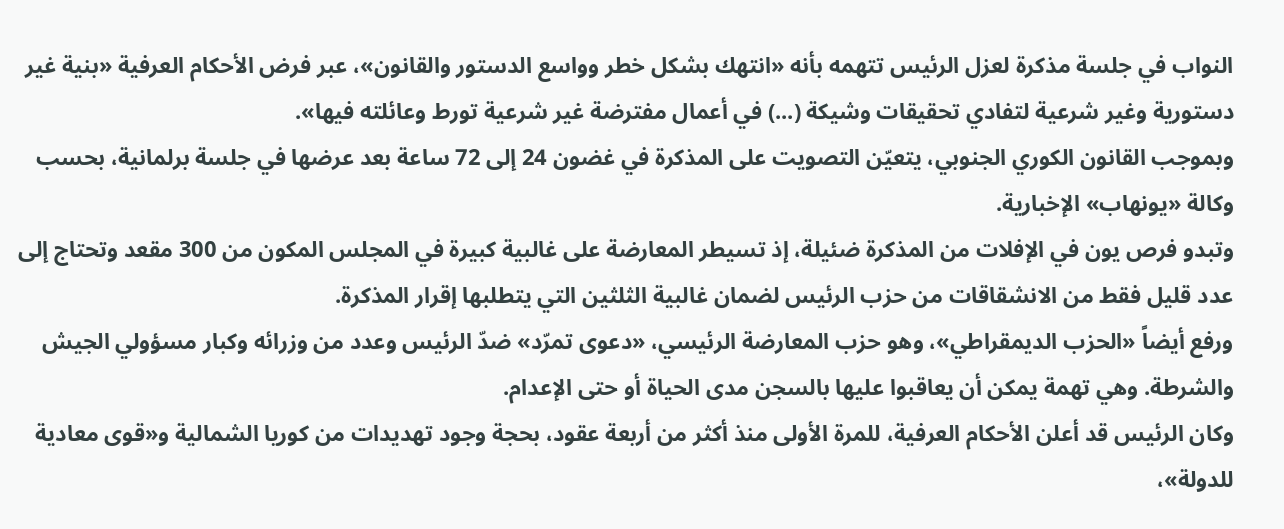النواب في جلسة مذكرة لعزل الرئيس تتهمه بأنه «انتهك بشكل خطر وواسع الدستور والقانون»، عبر فرض الأحكام العرفية «بنية غير دستورية وغير شرعية لتفادي تحقيقات وشيكة (...) في أعمال مفترضة غير شرعية تورط وعائلته فيها».
وبموجب القانون الكوري الجنوبي، يتعيّن التصويت على المذكرة في غضون 24 إلى 72 ساعة بعد عرضها في جلسة برلمانية، بحسب وكالة «يونهاب» الإخبارية.
وتبدو فرص يون في الإفلات من المذكرة ضئيلة، إذ تسيطر المعارضة على غالبية كبيرة في المجلس المكون من 300 مقعد وتحتاج إلى عدد قليل فقط من الانشقاقات من حزب الرئيس لضمان غالبية الثلثين التي يتطلبها إقرار المذكرة.
ورفع أيضاً «الحزب الديمقراطي»، وهو حزب المعارضة الرئيسي، «دعوى تمرّد» ضدّ الرئيس وعدد من وزرائه وكبار مسؤولي الجيش والشرطة. وهي تهمة يمكن أن يعاقبوا عليها بالسجن مدى الحياة أو حتى الإعدام.
وكان الرئيس قد أعلن الأحكام العرفية، للمرة الأولى منذ أكثر من أربعة عقود، بحجة وجود تهديدات من كوريا الشمالية و«قوى معادية للدولة»،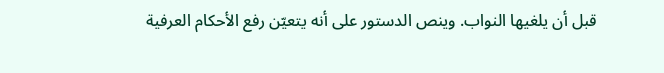قبل أن يلغيها النواب. وينص الدستور على أنه يتعيّن رفع الأحكام العرفية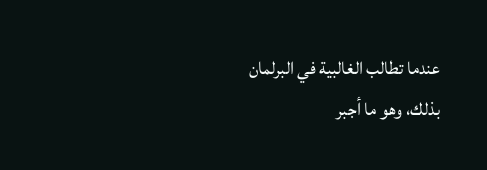عندما تطالب الغالبية في البرلمان بذلك، وهو ما أجبر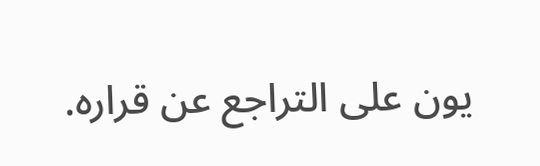يون على التراجع عن قراره.